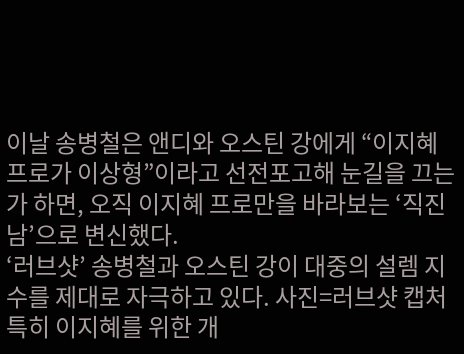이날 송병철은 앤디와 오스틴 강에게 “이지혜 프로가 이상형”이라고 선전포고해 눈길을 끄는가 하면, 오직 이지혜 프로만을 바라보는 ‘직진남’으로 변신했다.
‘러브샷’ 송병철과 오스틴 강이 대중의 설렘 지수를 제대로 자극하고 있다. 사진=러브샷 캡처
특히 이지혜를 위한 개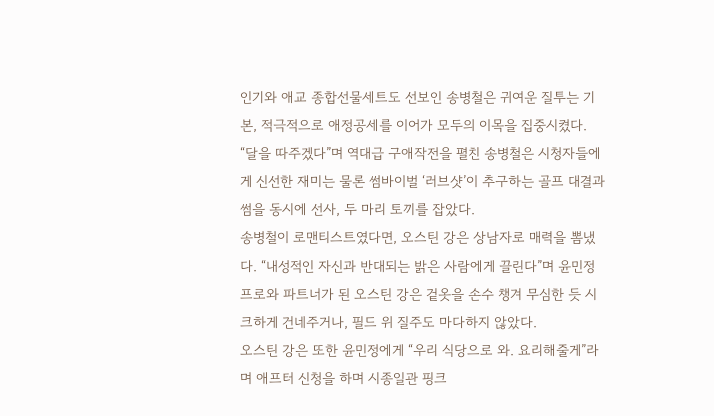인기와 애교 종합선물세트도 선보인 송병철은 귀여운 질투는 기본, 적극적으로 애정공세를 이어가 모두의 이목을 집중시켰다. “달을 따주겠다”며 역대급 구애작전을 펼친 송병철은 시청자들에게 신선한 재미는 물론 썸바이벌 ‘러브샷’이 추구하는 골프 대결과 썸을 동시에 선사, 두 마리 토끼를 잡았다.
송병철이 로맨티스트였다면, 오스틴 강은 상남자로 매력을 뽐냈다. “내성적인 자신과 반대되는 밝은 사람에게 끌린다”며 윤민정 프로와 파트너가 된 오스틴 강은 겉옷을 손수 챙겨 무심한 듯 시크하게 건네주거나, 필드 위 질주도 마다하지 않았다.
오스틴 강은 또한 윤민정에게 “우리 식당으로 와. 요리해줄게”라며 애프터 신청을 하며 시종일관 핑크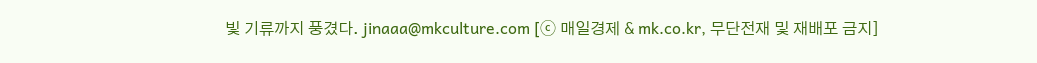빛 기류까지 풍겼다. jinaaa@mkculture.com [ⓒ 매일경제 & mk.co.kr, 무단전재 및 재배포 금지]